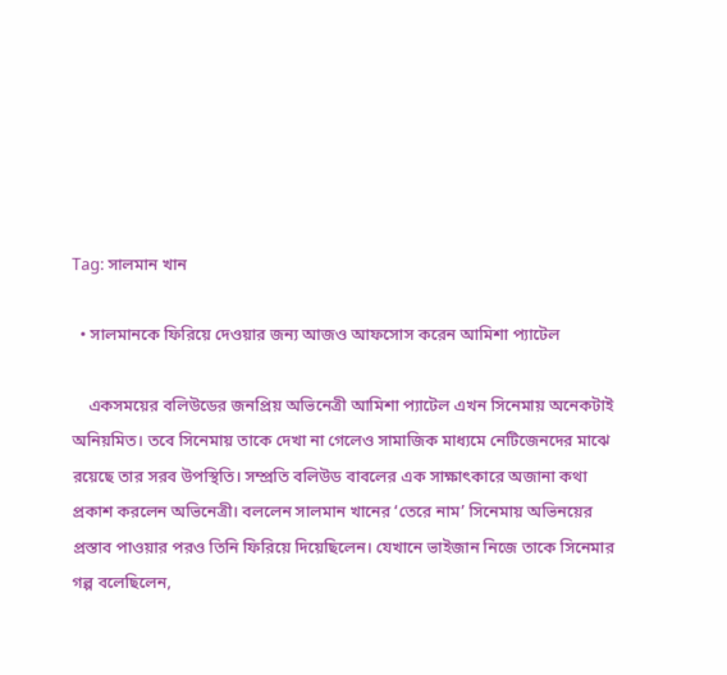Tag: সালমান খান

  • সালমানকে ফিরিয়ে দেওয়ার জন্য আজও আফসোস করেন আমিশা প্যাটেল

    একসময়ের বলিউডের জনপ্রিয় অভিনেত্রী আমিশা প্যাটেল এখন সিনেমায় অনেকটাই অনিয়মিত। তবে সিনেমায় তাকে দেখা না গেলেও সামাজিক মাধ্যমে নেটিজেনদের মাঝে রয়েছে তার সরব উপস্থিতি। সম্প্রতি বলিউড বাবলের এক সাক্ষাৎকারে অজানা কথা প্রকাশ করলেন অভিনেত্রী। বললেন সালমান খানের ‘তেরে নাম’ সিনেমায় অভিনয়ের প্রস্তাব পাওয়ার পরও তিনি ফিরিয়ে দিয়েছিলেন। যেখানে ভাইজান নিজে তাকে সিনেমার গল্প বলেছিলেন,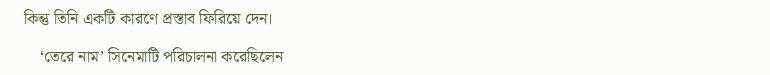কিন্তু তিনি একটি কারণে প্রস্তাব ফিরিয়ে দেন।

    ‘তেরে নাম’ সিনেমাটি পরিচালনা করেছিলেন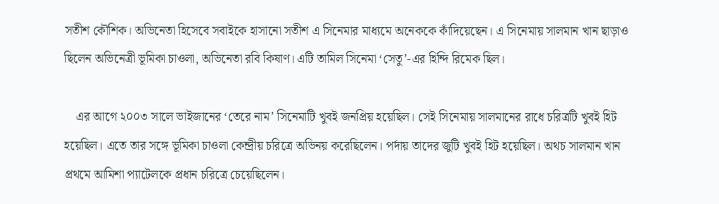সতীশ কৌশিক। অভিনেতা হিসেবে সবাইকে হাসানো সতীশ এ সিনেমার মাধ্যমে অনেককে কাঁদিয়েছেন। এ সিনেমায় সালমান খান ছাড়াও ছিলেন অভিনেত্রী ভূমিকা চাওলা, অভিনেতা রবি কিষাণ। এটি তামিল সিনেমা ‘সেতু’-এর হিন্দি রিমেক ছিল।

    এর আগে ২০০৩ সালে ভাইজানের ‘তেরে নাম’ সিনেমাটি খুবই জনপ্রিয় হয়েছিল। সেই সিনেমায় সালমানের রাধে চরিত্রটি খুবই হিট হয়েছিল। এতে তার সঙ্গে ভূমিকা চাওলা কেন্দ্রীয় চরিত্রে অভিনয় করেছিলেন। পর্দায় তাদের জুটি খুবই হিট হয়েছিল। অথচ সালমান খান প্রথমে আমিশা প্যাটেলকে প্রধান চরিত্রে চেয়েছিলেন।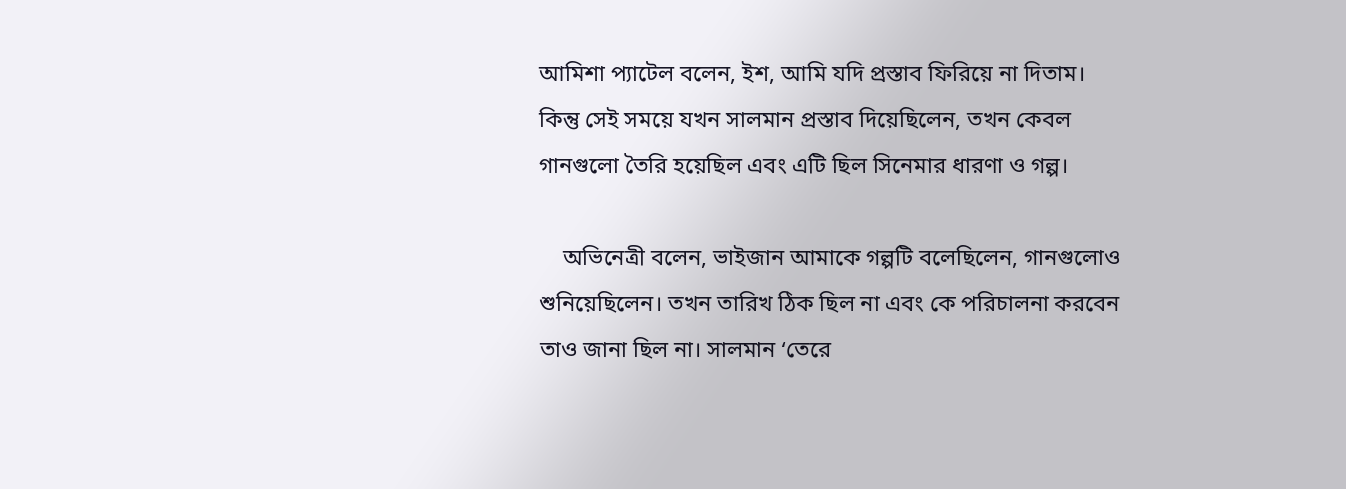আমিশা প্যাটেল বলেন, ইশ, আমি যদি প্রস্তাব ফিরিয়ে না দিতাম। কিন্তু সেই সময়ে যখন সালমান প্রস্তাব দিয়েছিলেন, তখন কেবল গানগুলো তৈরি হয়েছিল এবং এটি ছিল সিনেমার ধারণা ও গল্প।

    অভিনেত্রী বলেন, ভাইজান আমাকে গল্পটি বলেছিলেন, গানগুলোও শুনিয়েছিলেন। তখন তারিখ ঠিক ছিল না এবং কে পরিচালনা করবেন তাও জানা ছিল না। সালমান ‘তেরে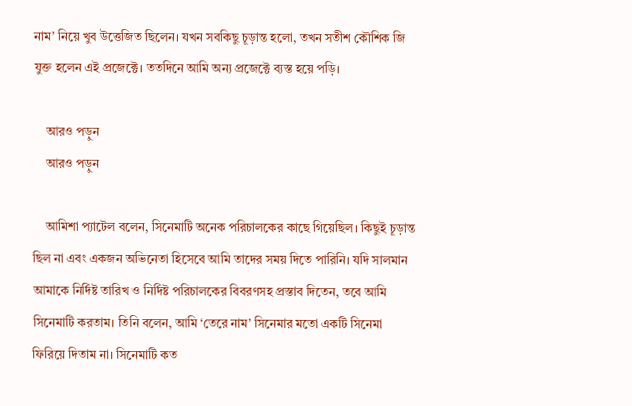নাম’ নিয়ে খুব উত্তেজিত ছিলেন। যখন সবকিছু চূড়ান্ত হলো, তখন সতীশ কৌশিক জি যুক্ত হলেন এই প্রজেক্টে। ততদিনে আমি অন্য প্রজেক্টে ব্যস্ত হয়ে পড়ি।

    আরও পড়ুন
    আরও পড়ুন

    আমিশা প্যাটেল বলেন, সিনেমাটি অনেক পরিচালকের কাছে গিয়েছিল। কিছুই চূড়ান্ত ছিল না এবং একজন অভিনেতা হিসেবে আমি তাদের সময় দিতে পারিনি। যদি সালমান আমাকে নির্দিষ্ট তারিখ ও নির্দিষ্ট পরিচালকের বিবরণসহ প্রস্তাব দিতেন, তবে আমি সিনেমাটি করতাম। তিনি বলেন, আমি ‘তেরে নাম’ সিনেমার মতো একটি সিনেমা ফিরিয়ে দিতাম না। সিনেমাটি কত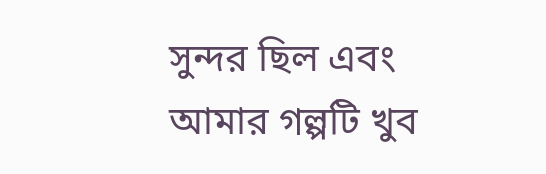সুন্দর ছিল এবং আমার গল্পটি খুব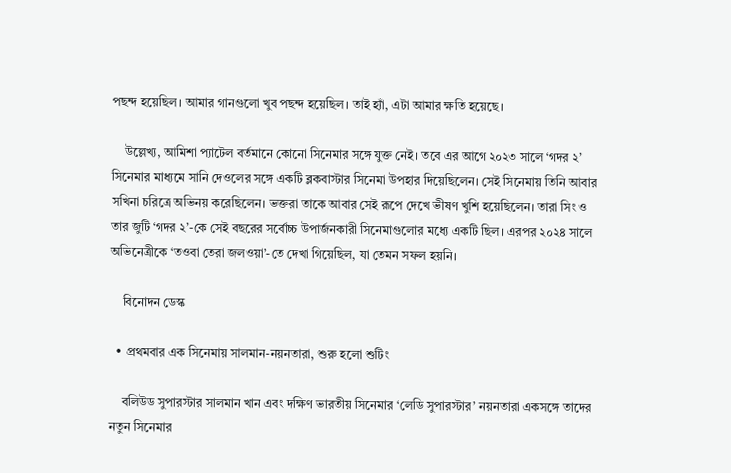পছন্দ হয়েছিল। আমার গানগুলো খুব পছন্দ হয়েছিল। তাই হ্যাঁ, এটা আমার ক্ষতি হয়েছে।

    উল্লেখ্য, আমিশা প্যাটেল বর্তমানে কোনো সিনেমার সঙ্গে যুক্ত নেই। তবে এর আগে ২০২৩ সালে ‘গদর ২’ সিনেমার মাধ্যমে সানি দেওলের সঙ্গে একটি ব্লকবাস্টার সিনেমা উপহার দিয়েছিলেন। সেই সিনেমায় তিনি আবার সখিনা চরিত্রে অভিনয় করেছিলেন। ভক্তরা তাকে আবার সেই রূপে দেখে ভীষণ খুশি হয়েছিলেন। তারা সিং ও তার জুটি ‘গদর ২’-কে সেই বছরের সর্বোচ্চ উপার্জনকারী সিনেমাগুলোর মধ্যে একটি ছিল। এরপর ২০২৪ সালে অভিনেত্রীকে ‘তওবা তেরা জলওয়া’-তে দেখা গিয়েছিল, যা তেমন সফল হয়নি।

    বিনোদন ডেস্ক

  • প্রথমবার এক সিনেমায় সালমান-নয়নতারা, শুরু হলো শুটিং

    বলিউড সুপারস্টার সালমান খান এবং দক্ষিণ ভারতীয় সিনেমার ‘লেডি সুপারস্টার’ নয়নতারা একসঙ্গে তাদের নতুন সিনেমার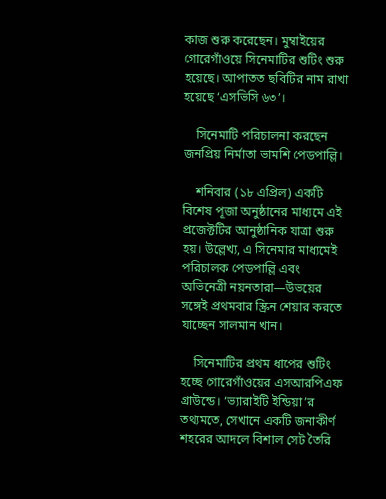কাজ শুরু করেছেন। মুম্বাইয়ের গোরেগাঁওয়ে সিনেমাটির শুটিং শুরু হয়েছে। আপাতত ছবিটির নাম রাখা হয়েছে ‘এসভিসি ৬৩’।

    সিনেমাটি পরিচালনা করছেন জনপ্রিয় নির্মাতা ভামশি পেডপাল্লি।

    শনিবার (১৮ এপ্রিল) একটি বিশেষ পূজা অনুষ্ঠানের মাধ্যমে এই প্রজেক্টটির আনুষ্ঠানিক যাত্রা শুরু হয়। উল্লেখ্য, এ সিনেমার মাধ্যমেই পরিচালক পেডপাল্লি এবং অভিনেত্রী নয়নতারা—উভয়ের সঙ্গেই প্রথমবার স্ক্রিন শেয়ার করতে যাচ্ছেন সালমান খান।

    সিনেমাটির প্রথম ধাপের শুটিং হচ্ছে গোরেগাঁওয়ের এসআরপিএফ গ্রাউন্ডে। ‘ভ্যারাইটি ইন্ডিয়া’র তথ্যমতে, সেখানে একটি জনাকীর্ণ শহরের আদলে বিশাল সেট তৈরি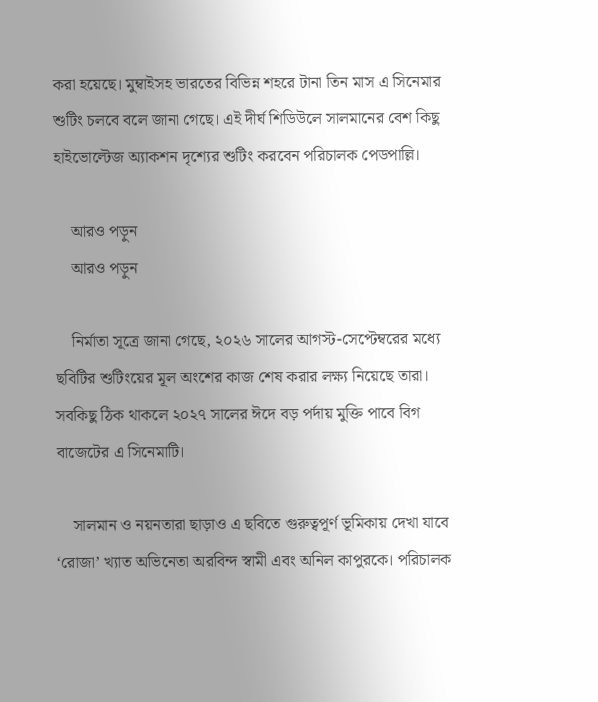করা হয়েছে। মুম্বাইসহ ভারতের বিভিন্ন শহরে টানা তিন মাস এ সিনেমার শুটিং চলবে বলে জানা গেছে। এই দীর্ঘ শিডিউলে সালমানের বেশ কিছু হাইভোল্টেজ অ্যাকশন দৃশ্যের শুটিং করবেন পরিচালক পেডপাল্লি।

    আরও পড়ুন
    আরও পড়ুন

    নির্মাতা সূত্রে জানা গেছে, ২০২৬ সালের আগস্ট-সেপ্টেম্বরের মধ্যে ছবিটির শুটিংয়ের মূল অংশের কাজ শেষ করার লক্ষ্য নিয়েছে তারা। সবকিছু ঠিক থাকলে ২০২৭ সালের ঈদে বড় পর্দায় মুক্তি পাবে বিগ বাজেটের এ সিনেমাটি।

    সালমান ও নয়নতারা ছাড়াও এ ছবিতে গুরুত্বপূর্ণ ভূমিকায় দেখা যাবে ‘রোজা’ খ্যাত অভিনেতা অরবিন্দ স্বামী এবং অনিল কাপুরকে। পরিচালক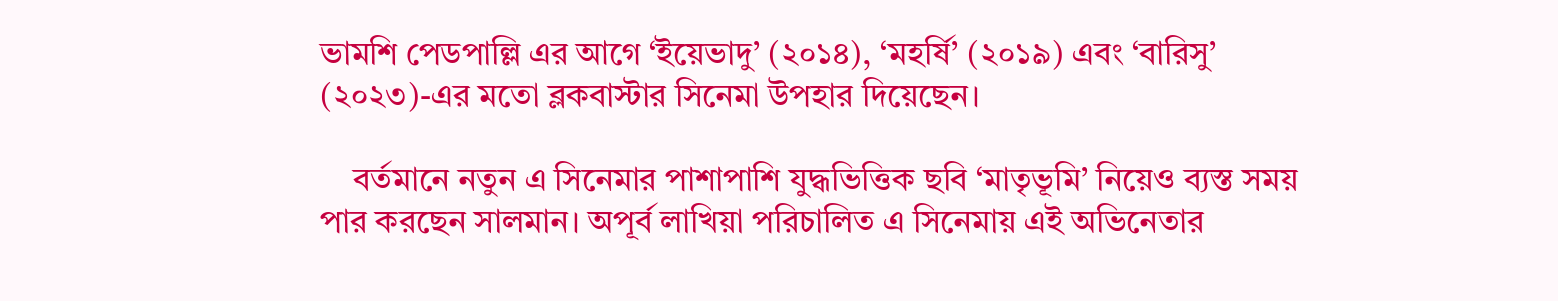ভামশি পেডপাল্লি এর আগে ‘ইয়েভাদু’ (২০১৪), ‘মহর্ষি’ (২০১৯) এবং ‘বারিসু’ (২০২৩)-এর মতো ব্লকবাস্টার সিনেমা উপহার দিয়েছেন।

    বর্তমানে নতুন এ সিনেমার পাশাপাশি যুদ্ধভিত্তিক ছবি ‘মাতৃভূমি’ নিয়েও ব্যস্ত সময় পার করছেন সালমান। অপূর্ব লাখিয়া পরিচালিত এ সিনেমায় এই অভিনেতার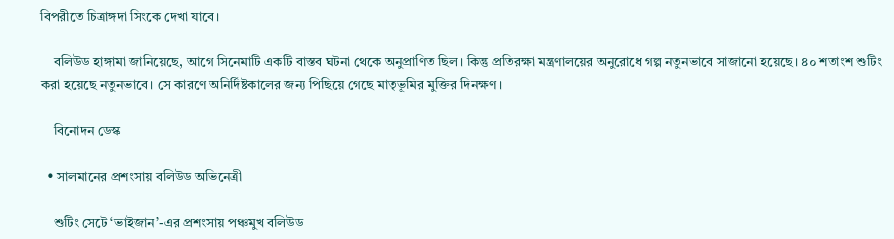বিপরীতে চিত্রাঙ্গদা সিংকে দেখা যাবে।

    বলিউড হাঙ্গামা জানিয়েছে, আগে সিনেমাটি একটি বাস্তব ঘটনা থেকে অনুপ্রাণিত ছিল। কিন্তু প্রতিরক্ষা মন্ত্রণালয়ের অনুরোধে গল্প নতুনভাবে সাজানো হয়েছে। ৪০ শতাংশ শুটিং করা হয়েছে নতুনভাবে। সে কারণে অনির্দিষ্টকালের জন্য পিছিয়ে গেছে মাতৃভূমির মুক্তির দিনক্ষণ।

    বিনোদন ডেস্ক

  • সালমানের প্রশংসায় বলিউড অভিনেত্রী

    শুটিং সেটে ‘ভাইজান’-এর প্রশংসায় পঞ্চমুখ বলিউড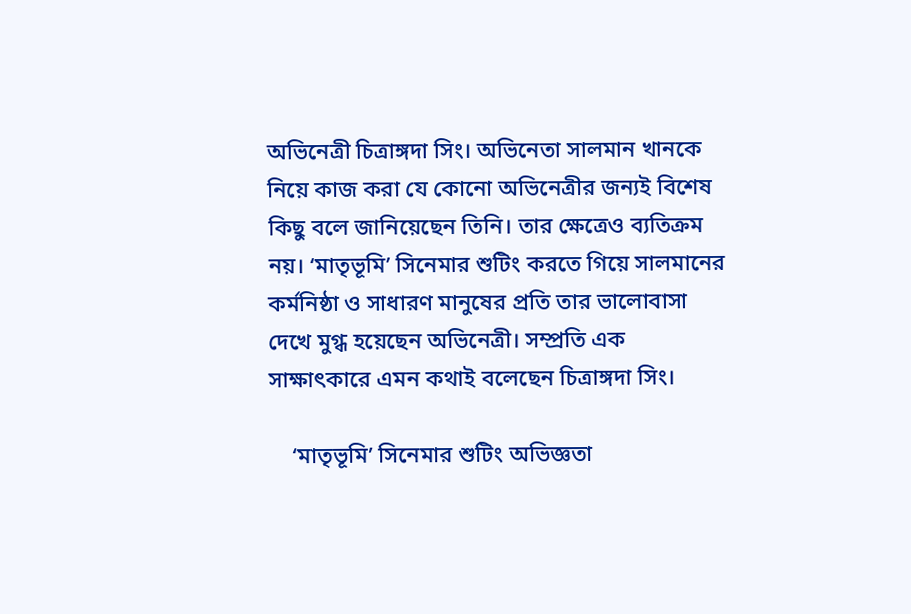অভিনেত্রী চিত্রাঙ্গদা সিং। অভিনেতা সালমান খানকে নিয়ে কাজ করা যে কোনো অভিনেত্রীর জন্যই বিশেষ কিছু বলে জানিয়েছেন তিনি। তার ক্ষেত্রেও ব্যতিক্রম নয়। ‘মাতৃভূমি’ সিনেমার শুটিং করতে গিয়ে সালমানের কর্মনিষ্ঠা ও সাধারণ মানুষের প্রতি তার ভালোবাসা দেখে মুগ্ধ হয়েছেন অভিনেত্রী। সম্প্রতি এক সাক্ষাৎকারে এমন কথাই বলেছেন চিত্রাঙ্গদা সিং।

    ‘মাতৃভূমি’ সিনেমার শুটিং অভিজ্ঞতা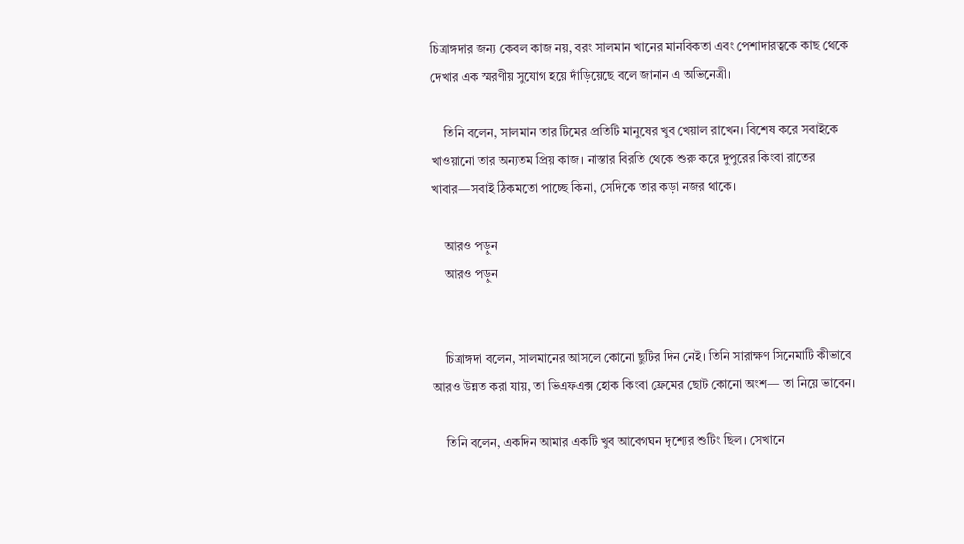চিত্রাঙ্গদার জন্য কেবল কাজ নয়, বরং সালমান খানের মানবিকতা এবং পেশাদারত্বকে কাছ থেকে দেখার এক স্মরণীয় সুযোগ হয়ে দাঁড়িয়েছে বলে জানান এ অভিনেত্রী।

    তিনি বলেন, সালমান তার টিমের প্রতিটি মানুষের খুব খেয়াল রাখেন। বিশেষ করে সবাইকে খাওয়ানো তার অন্যতম প্রিয় কাজ। নাস্তার বিরতি থেকে শুরু করে দুপুরের কিংবা রাতের খাবার—সবাই ঠিকমতো পাচ্ছে কিনা, সেদিকে তার কড়া নজর থাকে।

    আরও পড়ুন
    আরও পড়ুন


    চিত্রাঙ্গদা বলেন, সালমানের আসলে কোনো ছুটির দিন নেই। তিনি সারাক্ষণ সিনেমাটি কীভাবে আরও উন্নত করা যায়, তা ভিএফএক্স হোক কিংবা ফ্রেমের ছোট কোনো অংশ— তা নিয়ে ভাবেন।

    তিনি বলেন, একদিন আমার একটি খুব আবেগঘন দৃশ্যের শুটিং ছিল। সেখানে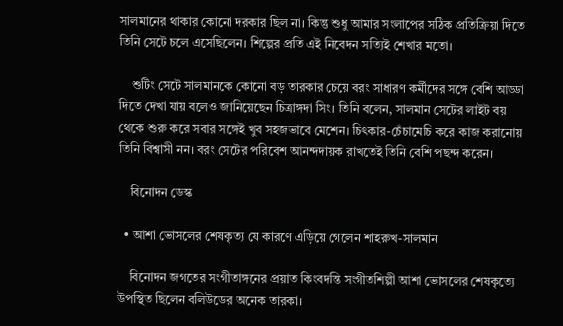সালমানের থাকার কোনো দরকার ছিল না। কিন্তু শুধু আমার সংলাপের সঠিক প্রতিক্রিয়া দিতে তিনি সেটে চলে এসেছিলেন। শিল্পের প্রতি এই নিবেদন সত্যিই শেখার মতো।

    শুটিং সেটে সালমানকে কোনো বড় তারকার চেয়ে বরং সাধারণ কর্মীদের সঙ্গে বেশি আড্ডা দিতে দেখা যায় বলেও জানিয়েছেন চিত্রাঙ্গদা সিং। তিনি বলেন, সালমান সেটের লাইট বয় থেকে শুরু করে সবার সঙ্গেই খুব সহজভাবে মেশেন। চিৎকার-চেঁচামেচি করে কাজ করানোয় তিনি বিশ্বাসী নন। বরং সেটের পরিবেশ আনন্দদায়ক রাখতেই তিনি বেশি পছন্দ করেন।

    বিনোদন ডেস্ক

  • আশা ভোসলের শেষকৃত্য যে কারণে এড়িয়ে গেলেন শাহরুখ-সালমান

    বিনোদন জগতের সংগীতাঙ্গনের প্রয়াত কিংবদন্তি সংগীতশিল্পী আশা ভোসলের শেষকৃত্যে উপস্থিত ছিলেন বলিউডের অনেক তারকা।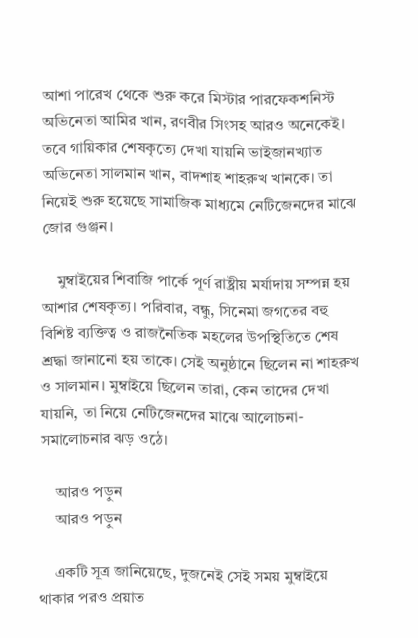আশা পারেখ থেকে শুরু করে মিস্টার পারফেকশনিস্ট অভিনেতা আমির খান, রণবীর সিংসহ আরও অনেকেই। তবে গায়িকার শেষকৃত্যে দেখা যায়নি ভাইজানখ্যাত অভিনেতা সালমান খান, বাদশাহ শাহরুখ খানকে। তা নিয়েই শুরু হয়েছে সামাজিক মাধ্যমে নেটিজেনদের মাঝে জোর গুঞ্জন।

    মুম্বাইয়ের শিবাজি পার্কে পূর্ণ রাষ্ট্রীয় মর্যাদায় সম্পন্ন হয় আশার শেষকৃত্য। পরিবার, বন্ধু, সিনেমা জগতের বহু বিশিষ্ট ব্যক্তিত্ব ও রাজনৈতিক মহলের উপস্থিতিতে শেষ শ্রদ্ধা জানানো হয় তাকে। সেই অনুষ্ঠানে ছিলেন না শাহরুখ ও সালমান। মুম্বাইয়ে ছিলেন তারা, কেন তাদের দেখা যায়নি, তা নিয়ে নেটিজেনদের মাঝে আলোচনা-সমালোচনার ঝড় ওঠে।

    আরও পড়ুন
    আরও পড়ুন

    একটি সূত্র জানিয়েছে, দুজনেই সেই সময় মুম্বাইয়ে থাকার পরও প্রয়াত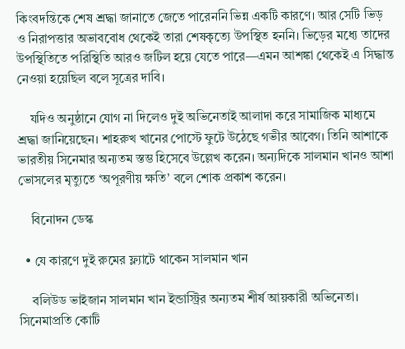কিংবদন্তিকে শেষ শ্রদ্ধা জানাতে জেতে পারেননি ভিন্ন একটি কারণে। আর সেটি ভিড় ও নিরাপত্তার অভাববোধ থেকেই তারা শেষকৃত্যে উপস্থিত হননি। ভিড়ের মধ্যে তাদের উপস্থিতিতে পরিস্থিতি আরও জটিল হয়ে যেতে পারে—এমন আশঙ্কা থেকেই এ সিদ্ধান্ত নেওয়া হয়েছিল বলে সূত্রের দাবি।

    যদিও অনুষ্ঠানে যোগ না দিলেও দুই অভিনেতাই আলাদা করে সামাজিক মাধ্যমে শ্রদ্ধা জানিয়েছেন। শাহরুখ খানের পোস্টে ফুটে উঠেছে গভীর আবেগ। তিনি আশাকে ভারতীয় সিনেমার অন্যতম স্তম্ভ হিসেবে উল্লেখ করেন। অন্যদিকে সালমান খানও আশা ভোসলের মৃত্যুতে ‘অপূরণীয় ক্ষতি’ বলে শোক প্রকাশ করেন।

    বিনোদন ডেস্ক

  • যে কারণে দুই রুমের ফ্ল্যাটে থাকেন সালমান খান

    বলিউড ভাইজান সালমান খান ইন্ডাস্ট্রির অন্যতম শীর্ষ আয়কারী অভিনেতা। সিনেমাপ্রতি কোটি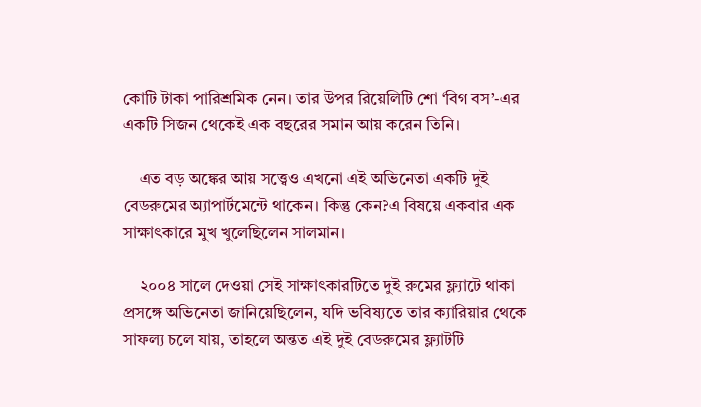কোটি টাকা পারিশ্রমিক নেন। তার উপর রিয়েলিটি শো ‘বিগ বস’-এর একটি সিজন থেকেই এক বছরের সমান আয় করেন তিনি।

    এত বড় অঙ্কের আয় সত্ত্বেও এখনো এই অভিনেতা একটি দুই বেডরুমের অ্যাপার্টমেন্টে থাকেন। কিন্তু কেন?এ বিষয়ে একবার এক সাক্ষাৎকারে মুখ খুলেছিলেন সালমান।

    ২০০৪ সালে দেওয়া সেই সাক্ষাৎকারটিতে দুই রুমের ফ্ল্যাটে থাকা প্রসঙ্গে অভিনেতা জানিয়েছিলেন, যদি ভবিষ্যতে তার ক্যারিয়ার থেকে সাফল্য চলে যায়, তাহলে অন্তত এই দুই বেডরুমের ফ্ল্যাটটি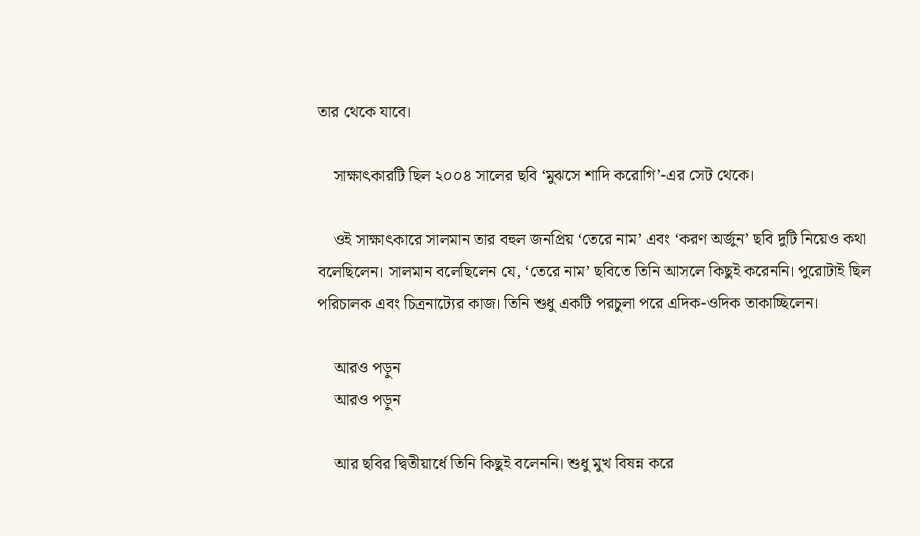তার থেকে যাবে।

    সাক্ষাৎকারটি ছিল ২০০৪ সালের ছবি ‘মুঝসে শাদি করোগি’-এর সেট থেকে।

    ওই সাক্ষাৎকারে সালমান তার বহুল জনপ্রিয় ‘তেরে নাম’ এবং ‘করণ অর্জুন’ ছবি দুটি নিয়েও কথা বলেছিলেন। সালমান বলেছিলেন যে, ‘তেরে নাম’ ছবিতে তিনি আসলে কিছুই করেননি। পুরোটাই ছিল পরিচালক এবং চিত্রনাট্যের কাজ। তিনি শুধু একটি পরচুলা পরে এদিক-ওদিক তাকাচ্ছিলেন।

    আরও পড়ুন
    আরও পড়ুন

    আর ছবির দ্বিতীয়ার্ধে তিনি কিছুই বলেননি। শুধু মুখ বিষন্ন করে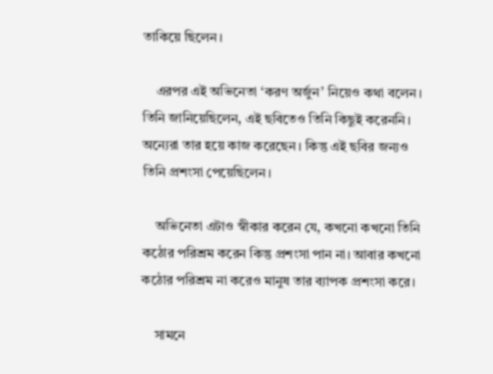তাকিয়ে ছিলেন।

    এরপর এই অভিনেতা ‘করণ অর্জুন’ নিয়েও কথা বলেন। তিনি জানিয়েছিলেন, এই ছবিতেও তিনি কিছুই করেননি। অন্যেরা তার হয়ে কাজ করেছেন। কিন্তু এই ছবির জন্যও তিনি প্রশংসা পেয়েছিলেন।

    অভিনেতা এটাও স্বীকার করেন যে, কখনো কখনো তিনি কঠোর পরিশ্রম করেন কিন্তু প্রশংসা পান না। আবার কখনো কঠোর পরিশ্রম না করেও মানুষ তার ব্যাপক প্রশংসা করে।

    সামনে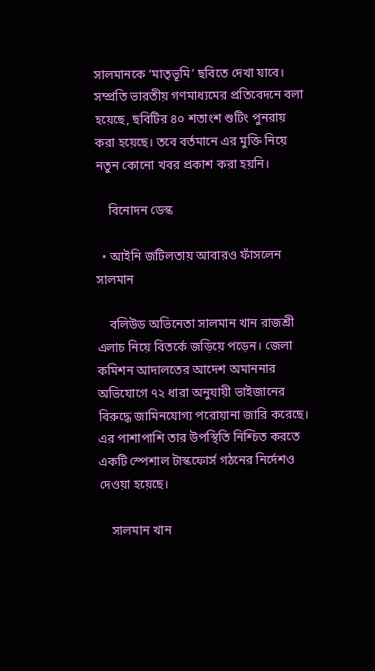সালমানকে ‘মাতৃভূমি’ ছবিতে দেখা যাবে। সম্প্রতি ভারতীয় গণমাধ্যমের প্রতিবেদনে বলা হয়েছে, ছবিটির ৪০ শতাংশ শুটিং পুনরায় করা হয়েছে। তবে বর্তমানে এর মুক্তি নিয়ে নতুন কোনো খবর প্রকাশ করা হয়নি।

    বিনোদন ডেস্ক

  • আইনি জটিলতায় আবারও ফাঁসলেন সালমান

    বলিউড অভিনেতা সালমান খান রাজশ্রী এলাচ নিয়ে বিতর্কে জড়িয়ে পড়েন। জেলা কমিশন আদালতের আদেশ অমাননার অভিযোগে ৭২ ধারা অনুযায়ী ভাইজানের বিরুদ্ধে জামিনযোগ্য পরোয়ানা জারি করেছে। এর পাশাপাশি তার উপস্থিতি নিশ্চিত করতে একটি স্পেশাল টাস্কফোর্স গঠনের নির্দেশও দেওয়া হয়েছে।

    সালমান খান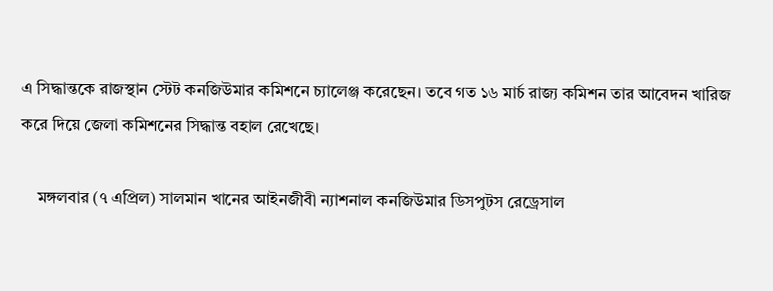এ সিদ্ধান্তকে রাজস্থান স্টেট কনজিউমার কমিশনে চ্যালেঞ্জ করেছেন। তবে গত ১৬ মার্চ রাজ্য কমিশন তার আবেদন খারিজ করে দিয়ে জেলা কমিশনের সিদ্ধান্ত বহাল রেখেছে।

    মঙ্গলবার (৭ এপ্রিল) সালমান খানের আইনজীবী ন্যাশনাল কনজিউমার ডিসপুটস রেড্রেসাল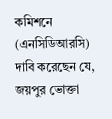কমিশনে (এনসিডিআরসি) দাবি করেছেন যে, জয়পুর ভোক্তা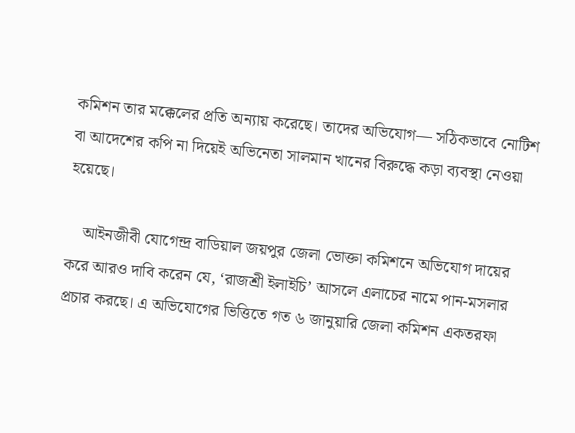কমিশন তার মক্কেলের প্রতি অন্যায় করেছে। তাদের অভিযোগ— সঠিকভাবে নোটিশ বা আদেশের কপি না দিয়েই অভিনেতা সালমান খানের বিরুদ্ধে কড়া ব্যবস্থা নেওয়া হয়েছে।

    আইনজীবী যোগেন্দ্র বাডিয়াল জয়পুর জেলা ভোক্তা কমিশনে অভিযোগ দায়ের করে আরও দাবি করেন যে, ‘রাজশ্রী ইলাইচি’ আসলে এলাচের নামে পান-মসলার প্রচার করছে। এ অভিযোগের ভিত্তিতে গত ৬ জানুয়ারি জেলা কমিশন একতরফা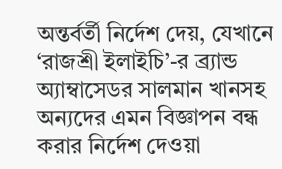অন্তর্বর্তী নির্দেশ দেয়, যেখানে ‘রাজশ্রী ইলাইচি’-র ব্র্যান্ড অ্যাম্বাসেডর সালমান খানসহ অন্যদের এমন বিজ্ঞাপন বন্ধ করার নির্দেশ দেওয়া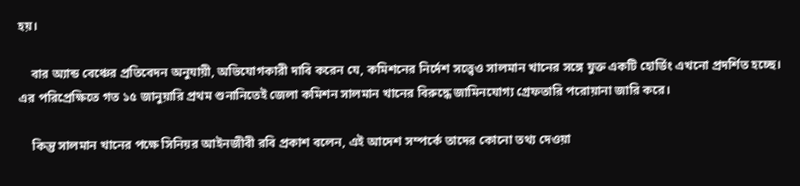হয়।

    বার অ্যান্ড বেঞ্চের প্রতিবেদন অনুযায়ী, অভিযোগকারী দাবি করেন যে, কমিশনের নির্দেশ সত্ত্বেও সালমান খানের সঙ্গে যুক্ত একটি হোর্ডিং এখনো প্রদর্শিত হচ্ছে। এর পরিপ্রেক্ষিতে গত ১৫ জানুয়ারি প্রথম শুনানিতেই জেলা কমিশন সালমান খানের বিরুদ্ধে জামিনযোগ্য গ্রেফতারি পরোয়ানা জারি করে।

    কিন্তু সালমান খানের পক্ষে সিনিয়র আইনজীবী রবি প্রকাশ বলেন, এই আদেশ সম্পর্কে তাদের কোনো তথ্য দেওয়া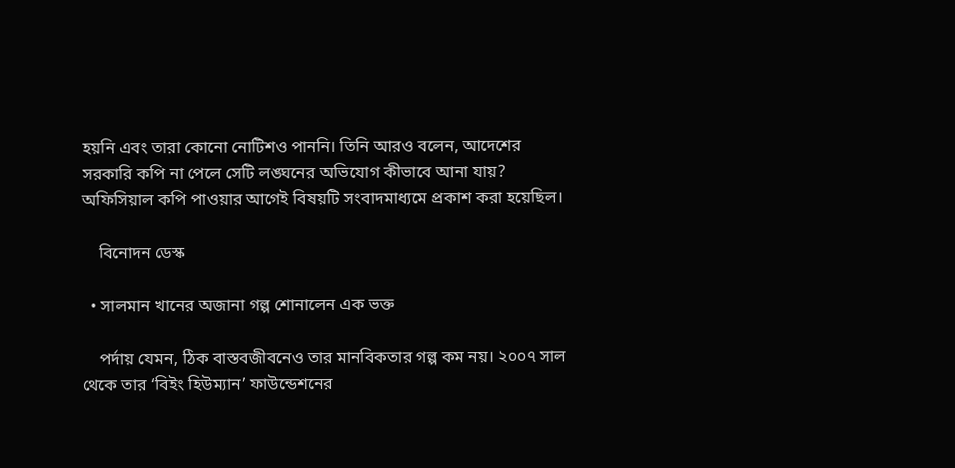হয়নি এবং তারা কোনো নোটিশও পাননি। তিনি আরও বলেন, আদেশের সরকারি কপি না পেলে সেটি লঙ্ঘনের অভিযোগ কীভাবে আনা যায়? অফিসিয়াল কপি পাওয়ার আগেই বিষয়টি সংবাদমাধ্যমে প্রকাশ করা হয়েছিল।

    বিনোদন ডেস্ক

  • সালমান খানের অজানা গল্প শোনালেন এক ভক্ত

    পর্দায় যেমন, ঠিক বাস্তবজীবনেও তার মানবিকতার গল্প কম নয়। ২০০৭ সাল থেকে তার ‘বিইং হিউম্যান’ ফাউন্ডেশনের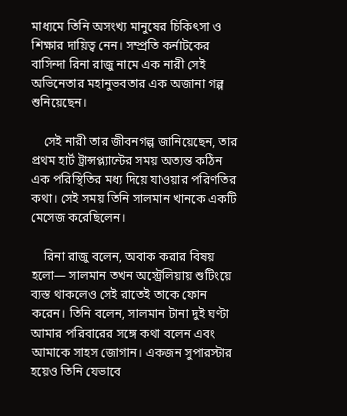মাধ্যমে তিনি অসংখ্য মানুষের চিকিৎসা ও শিক্ষার দায়িত্ব নেন। সম্প্রতি কর্নাটকের বাসিন্দা রিনা রাজু নামে এক নারী সেই অভিনেতার মহানুভবতার এক অজানা গল্প শুনিয়েছেন।

    সেই নারী তার জীবনগল্প জানিয়েছেন, তার প্রথম হার্ট ট্রান্সপ্ল্যান্টের সময় অত্যন্ত কঠিন এক পরিস্থিতির মধ্য দিয়ে যাওয়ার পরিণতির কথা। সেই সময় তিনি সালমান খানকে একটি মেসেজ করেছিলেন।

    রিনা রাজু বলেন, অবাক করার বিষয় হলো— সালমান তখন অস্ট্রেলিয়ায় শুটিংয়ে ব্যস্ত থাকলেও সেই রাতেই তাকে ফোন করেন। তিনি বলেন, সালমান টানা দুই ঘণ্টা আমার পরিবারের সঙ্গে কথা বলেন এবং আমাকে সাহস জোগান। একজন সুপারস্টার হয়েও তিনি যেভাবে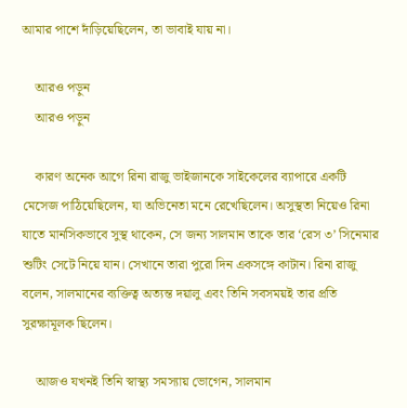আমার পাশে দাঁড়িয়েছিলেন, তা ভাবাই যায় না।

    আরও পড়ুন
    আরও পড়ুন

    কারণ অনেক আগে রিনা রাজু ভাইজানকে সাইকেলের ব্যাপারে একটি মেসেজ পাঠিয়েছিলেন, যা অভিনেতা মনে রেখেছিলেন। অসুস্থতা নিয়েও রিনা যাতে মানসিকভাবে সুস্থ থাকেন, সে জন্য সালমান তাকে তার ‘রেস ৩’ সিনেমার শুটিং সেটে নিয়ে যান। সেখানে তারা পুরো দিন একসঙ্গে কাটান। রিনা রাজু বলেন, সালমানের ব্যক্তিত্ব অত্যন্ত দয়ালু এবং তিনি সবসময়ই তার প্রতি সুরক্ষামূলক ছিলেন।

    আজও যখনই তিনি স্বাস্থ্য সমস্যায় ভোগেন, সালমান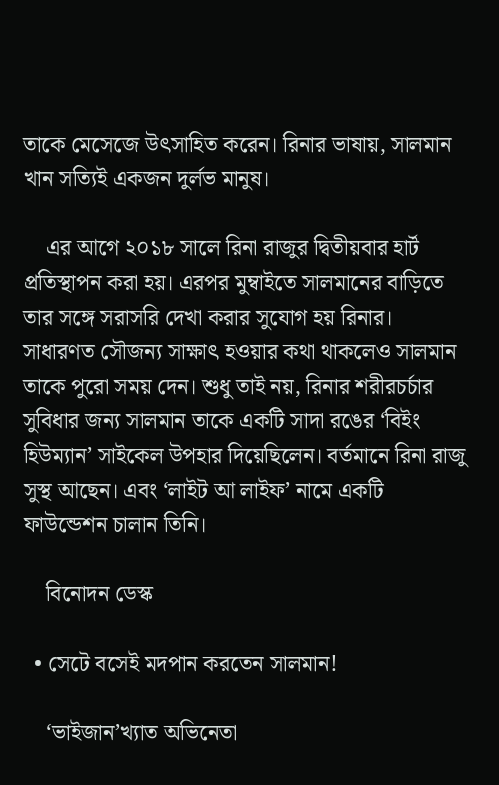তাকে মেসেজে উৎসাহিত করেন। রিনার ভাষায়, সালমান খান সত্যিই একজন দুর্লভ মানুষ।

    এর আগে ২০১৮ সালে রিনা রাজুর দ্বিতীয়বার হার্ট প্রতিস্থাপন করা হয়। এরপর মুম্বাইতে সালমানের বাড়িতে তার সঙ্গে সরাসরি দেখা করার সুযোগ হয় রিনার। সাধারণত সৌজন্য সাক্ষাৎ হওয়ার কথা থাকলেও সালমান তাকে পুরো সময় দেন। শুধু তাই নয়, রিনার শরীরচর্চার সুবিধার জন্য সালমান তাকে একটি সাদা রঙের ‘বিইং হিউম্যান’ সাইকেল উপহার দিয়েছিলেন। বর্তমানে রিনা রাজু সুস্থ আছেন। এবং ‘লাইট আ লাইফ’ নামে একটি ফাউন্ডেশন চালান তিনি।

    বিনোদন ডেস্ক

  • সেটে বসেই মদপান করতেন সালমান!

    ‘ভাইজান’খ্যাত অভিনেতা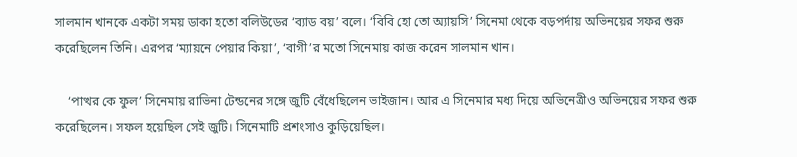সালমান খানকে একটা সময় ডাকা হতো বলিউডের ‘ব্যাড বয়’ বলে। ‘বিবি হো তো অ্যায়সি’ সিনেমা থেকে বড়পর্দায় অভিনয়ের সফর শুরু করেছিলেন তিনি। এরপর ‘ম্যায়নে পেয়ার কিয়া’, ‘বাগী’র মতো সিনেমায় কাজ করেন সালমান খান।

    ‘পাত্থর কে ফুল’ সিনেমায় রাভিনা টেন্ডনের সঙ্গে জুটি বেঁধেছিলেন ভাইজান। আর এ সিনেমার মধ্য দিয়ে অভিনেত্রীও অভিনয়ের সফর শুরু করেছিলেন। সফল হয়েছিল সেই জুটি। সিনেমাটি প্রশংসাও কুড়িয়েছিল।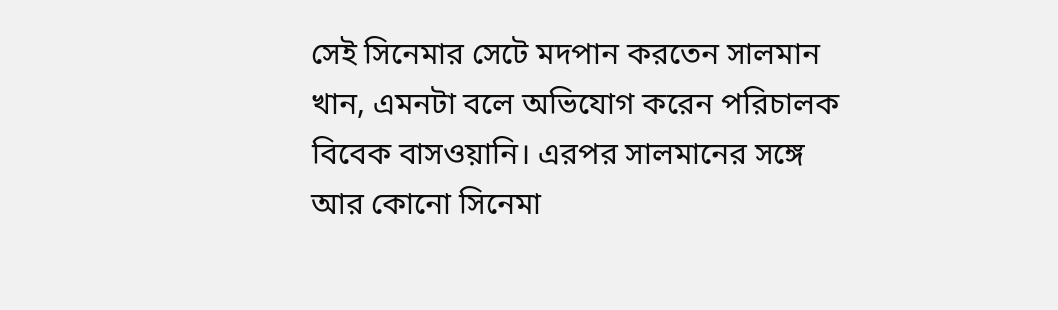সেই সিনেমার সেটে মদপান করতেন সালমান খান, এমনটা বলে অভিযোগ করেন পরিচালক বিবেক বাসওয়ানি। এরপর সালমানের সঙ্গে আর কোনো সিনেমা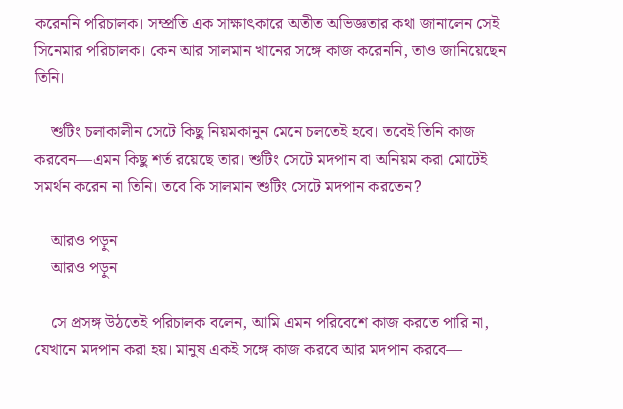করেননি পরিচালক। সম্প্রতি এক সাক্ষাৎকারে অতীত অভিজ্ঞতার কথা জানালেন সেই সিনেমার পরিচালক। কেন আর সালমান খানের সঙ্গে কাজ করেননি, তাও জানিয়েছেন তিনি।

    শুটিং চলাকালীন সেটে কিছু নিয়মকানুন মেনে চলতেই হবে। তবেই তিনি কাজ করবেন—এমন কিছু শর্ত রয়েছে তার। শুটিং সেটে মদপান বা অনিয়ম করা মোটেই সমর্থন করেন না তিনি। তবে কি সালমান শুটিং সেটে মদপান করতেন?

    আরও পড়ুন
    আরও পড়ুন

    সে প্রসঙ্গ উঠতেই পরিচালক বলেন, আমি এমন পরিবেশে কাজ করতে পারি না, যেখানে মদপান করা হয়। মানুষ একই সঙ্গে কাজ করবে আর মদপান করবে—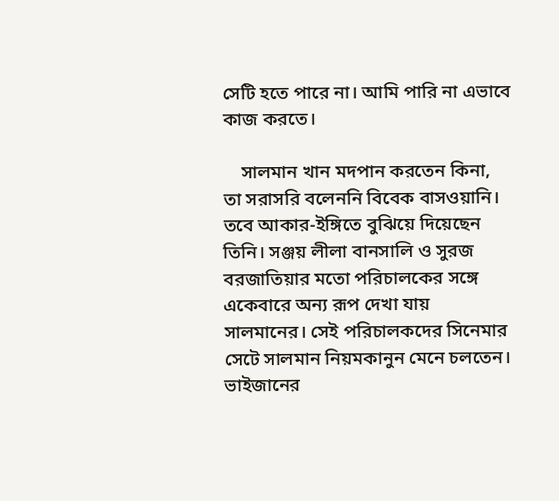সেটি হতে পারে না। আমি পারি না এভাবে কাজ করতে।

    সালমান খান মদপান করতেন কিনা, তা সরাসরি বলেননি বিবেক বাসওয়ানি। তবে আকার-ইঙ্গিতে বুঝিয়ে দিয়েছেন তিনি। সঞ্জয় লীলা বানসালি ও সুরজ বরজাতিয়ার মতো পরিচালকের সঙ্গে একেবারে অন্য রূপ দেখা যায় সালমানের। সেই পরিচালকদের সিনেমার সেটে সালমান নিয়মকানুন মেনে চলতেন। ভাইজানের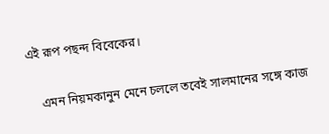এই রূপ পছন্দ বিবেকের।

    এমন নিয়মকানুন মেনে চললে তবেই সালমানের সঙ্গে কাজ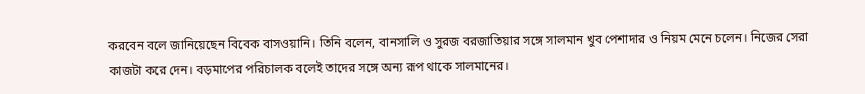করবেন বলে জানিয়েছেন বিবেক বাসওয়ানি। তিনি বলেন, বানসালি ও সুরজ বরজাতিয়ার সঙ্গে সালমান খুব পেশাদার ও নিয়ম মেনে চলেন। নিজের সেরা কাজটা করে দেন। বড়মাপের পরিচালক বলেই তাদের সঙ্গে অন্য রূপ থাকে সালমানের।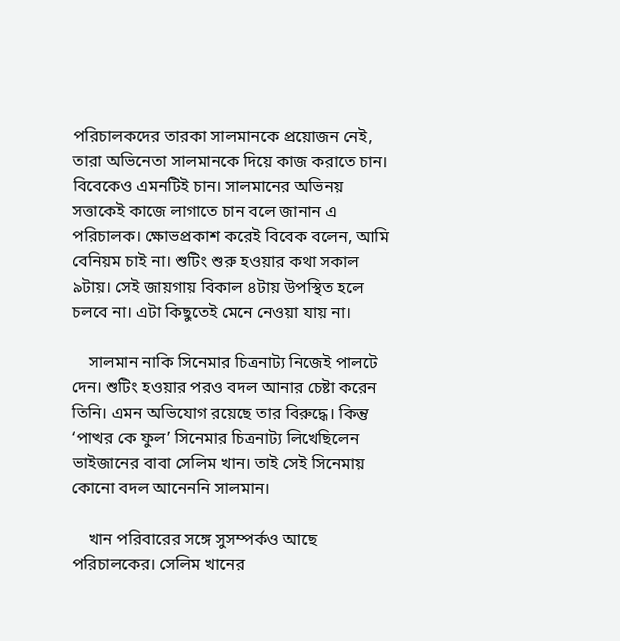পরিচালকদের তারকা সালমানকে প্রয়োজন নেই, তারা অভিনেতা সালমানকে দিয়ে কাজ করাতে চান। বিবেকেও এমনটিই চান। সালমানের অভিনয় সত্তাকেই কাজে লাগাতে চান বলে জানান এ পরিচালক। ক্ষোভপ্রকাশ করেই বিবেক বলেন, আমি বেনিয়ম চাই না। শুটিং শুরু হওয়ার কথা সকাল ৯টায়। সেই জায়গায় বিকাল ৪টায় উপস্থিত হলে চলবে না। এটা কিছুতেই মেনে নেওয়া যায় না।

    সালমান নাকি সিনেমার চিত্রনাট্য নিজেই পালটে দেন। শুটিং হওয়ার পরও বদল আনার চেষ্টা করেন তিনি। এমন অভিযোগ রয়েছে তার বিরুদ্ধে। কিন্তু ‘পাত্থর কে ফুল’ সিনেমার চিত্রনাট্য লিখেছিলেন ভাইজানের বাবা সেলিম খান। তাই সেই সিনেমায় কোনো বদল আনেননি সালমান।

    খান পরিবারের সঙ্গে সুসম্পর্কও আছে পরিচালকের। সেলিম খানের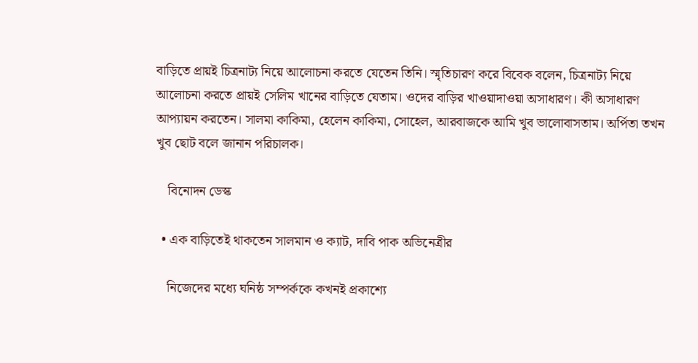বাড়িতে প্রায়ই চিত্রনাট্য নিয়ে আলোচনা করতে যেতেন তিনি। স্মৃতিচারণ করে বিবেক বলেন, চিত্রনাট্য নিয়ে আলোচনা করতে প্রায়ই সেলিম খানের বাড়িতে যেতাম। ওদের বাড়ির খাওয়াদাওয়া অসাধারণ। কী অসাধারণ আপ্যায়ন করতেন। সালমা কাকিমা, হেলেন কাকিমা, সোহেল, আরবাজকে আমি খুব ভালোবাসতাম। অর্পিতা তখন খুব ছোট বলে জানান পরিচালক।

    বিনোদন ডেস্ক

  • এক বাড়িতেই থাকতেন সালমান ও ক্যাট, দাবি পাক অভিনেত্রীর

    নিজেদের মধ্যে ঘনিষ্ঠ সম্পর্ককে কখনই প্রকাশ্যে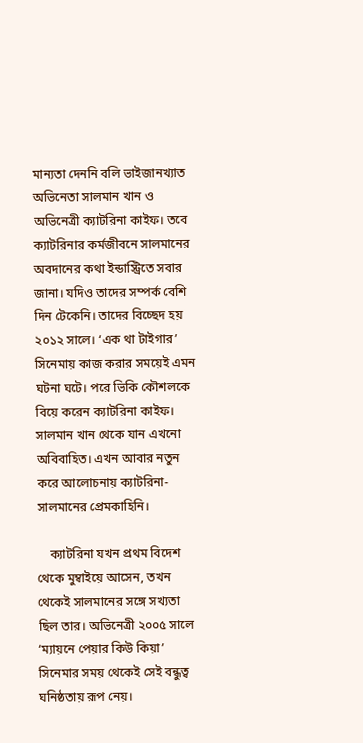মান্যতা দেননি বলি ভাইজানখ্যাত অভিনেতা সালমান খান ও অভিনেত্রী ক্যাটরিনা কাইফ। তবে ক্যাটরিনার কর্মজীবনে সালমানের অবদানের কথা ইন্ডাস্ট্রিতে সবার জানা। যদিও তাদের সম্পর্ক বেশি দিন টেকেনি। তাদের বিচ্ছেদ হয় ২০১২ সালে। ‘এক থা টাইগার’ সিনেমায় কাজ করার সময়েই এমন ঘটনা ঘটে। পরে ভিকি কৌশলকে বিয়ে করেন ক্যাটরিনা কাইফ। সালমান খান থেকে যান এখনো অবিবাহিত। এখন আবার নতুন করে আলোচনায় ক্যাটরিনা-সালমানের প্রেমকাহিনি।

    ক্যাটরিনা যখন প্রথম বিদেশ থেকে মুম্বাইয়ে আসেন, তখন থেকেই সালমানের সঙ্গে সখ্যতা ছিল তার। অভিনেত্রী ২০০৫ সালে ‘ম্যায়নে পেয়ার কিউ কিয়া’ সিনেমার সময় থেকেই সেই বন্ধুত্ব ঘনিষ্ঠতায় রূপ নেয়।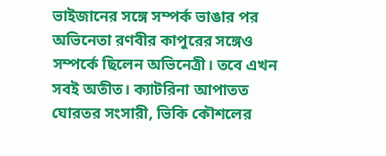ভাইজানের সঙ্গে সম্পর্ক ভাঙার পর অভিনেতা রণবীর কাপুরের সঙ্গেও সম্পর্কে ছিলেন অভিনেত্রী। তবে এখন সবই অতীত। ক্যাটরিনা আপাতত ঘোরতর সংসারী, ভিকি কৌশলের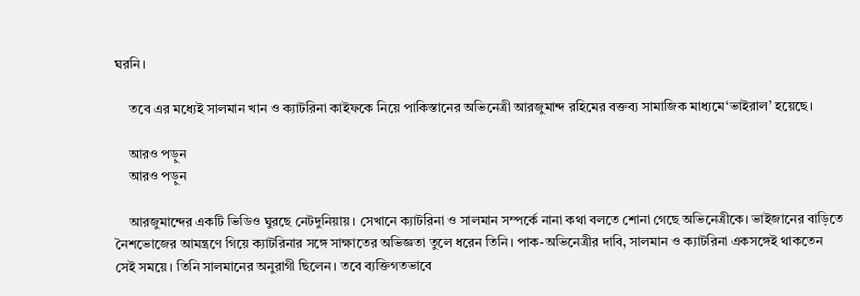ঘরনি।

    তবে এর মধ্যেই সালমান খান ও ক্যাটরিনা কাইফকে নিয়ে পাকিস্তানের অভিনেত্রী আরজুমান্দ রহিমের বক্তব্য সামাজিক মাধ্যমে‘ভাইরাল’ হয়েছে।

    আরও পড়ুন
    আরও পড়ুন

    আরজুমান্দের একটি ভিডিও ঘুরছে নেটদুনিয়ায়। সেখানে ক্যাটরিনা ও সালমান সম্পর্কে নানা কথা বলতে শোনা গেছে অভিনেত্রীকে। ভাইজানের বাড়িতে নৈশভোজের আমন্ত্রণে গিয়ে ক্যাটরিনার সঙ্গে সাক্ষাতের অভিজ্ঞতা তুলে ধরেন তিনি। পাক-অভিনেত্রীর দাবি, সালমান ও ক্যাটরিনা একসঙ্গেই থাকতেন সেই সময়ে। তিনি সালমানের অনুরাগী ছিলেন। তবে ব্যক্তিগতভাবে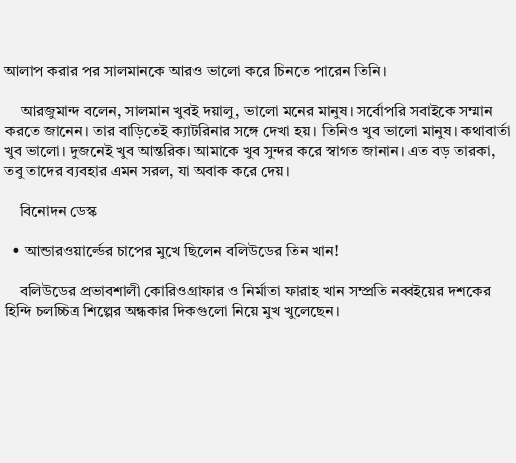আলাপ করার পর সালমানকে আরও ভালো করে চিনতে পারেন তিনি।

    আরজুমান্দ বলেন, সালমান খুবই দয়ালু, ভালো মনের মানুষ। সর্বোপরি সবাইকে সম্মান করতে জানেন। তার বাড়িতেই ক্যাটরিনার সঙ্গে দেখা হয়। তিনিও খুব ভালো মানুষ। কথাবার্তা খুব ভালো। দুজনেই খুব আন্তরিক। আমাকে খুব সুন্দর করে স্বাগত জানান। এত বড় তারকা, তবু তাদের ব্যবহার এমন সরল, যা অবাক করে দেয়।

    বিনোদন ডেস্ক

  • আন্ডারওয়ার্ল্ডের চাপের মুখে ছিলেন বলিউডের তিন খান!

    বলিউডের প্রভাবশালী কোরিওগ্রাফার ও নির্মাতা ফারাহ খান সম্প্রতি নব্বইয়ের দশকের হিন্দি চলচ্চিত্র শিল্পের অন্ধকার দিকগুলো নিয়ে মুখ খুলেছেন।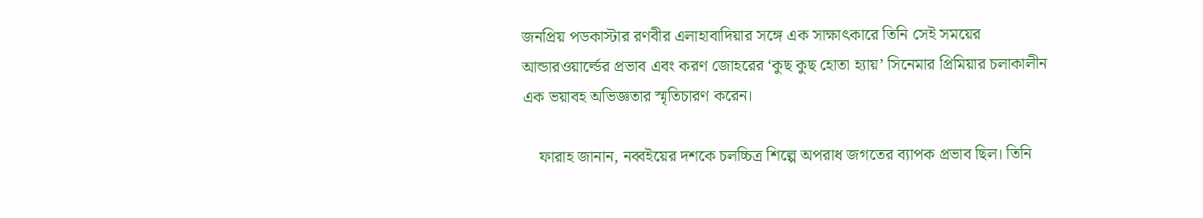জনপ্রিয় পডকাস্টার রণবীর এলাহাবাদিয়ার সঙ্গে এক সাক্ষাৎকারে তিনি সেই সময়ের আন্ডারওয়ার্ল্ডের প্রভাব এবং করণ জোহরের ‘কুছ কুছ হোতা হ্যায়’ সিনেমার প্রিমিয়ার চলাকালীন এক ভয়াবহ অভিজ্ঞতার স্মৃতিচারণ করেন।

    ফারাহ জানান, নব্বইয়ের দশকে চলচ্চিত্র শিল্পে অপরাধ জগতের ব্যাপক প্রভাব ছিল। তিনি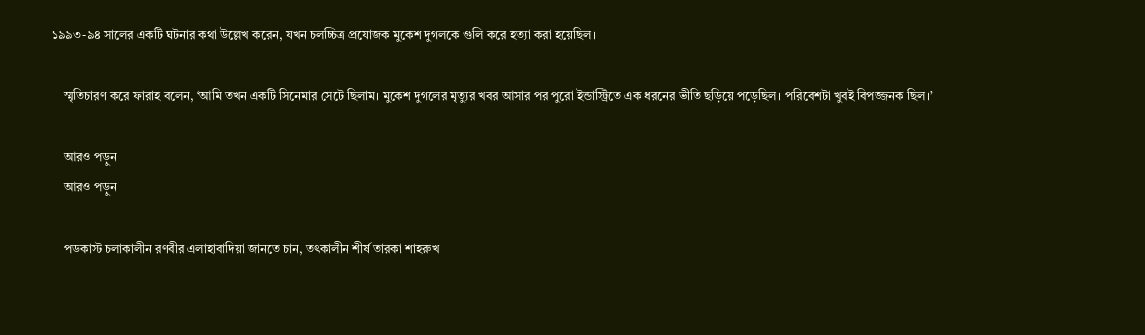১৯৯৩-৯৪ সালের একটি ঘটনার কথা উল্লেখ করেন, যখন চলচ্চিত্র প্রযোজক মুকেশ দুগলকে গুলি করে হত্যা করা হয়েছিল।

    স্মৃতিচারণ করে ফারাহ বলেন, ‘আমি তখন একটি সিনেমার সেটে ছিলাম। মুকেশ দুগলের মৃত্যুর খবর আসার পর পুরো ইন্ডাস্ট্রিতে এক ধরনের ভীতি ছড়িয়ে পড়েছিল। পরিবেশটা খুবই বিপজ্জনক ছিল।’

    আরও পড়ুন
    আরও পড়ুন

    পডকাস্ট চলাকালীন রণবীর এলাহাবাদিয়া জানতে চান, তৎকালীন শীর্ষ তারকা শাহরুখ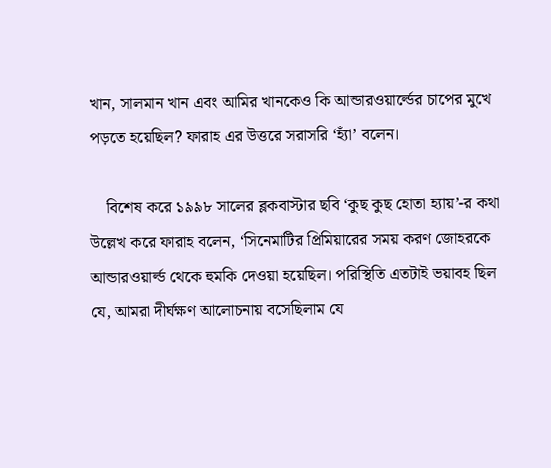খান, সালমান খান এবং আমির খানকেও কি আন্ডারওয়ার্ল্ডের চাপের মুখে পড়তে হয়েছিল? ফারাহ এর উত্তরে সরাসরি ‘হ্যাঁ’ বলেন।

    বিশেষ করে ১৯৯৮ সালের ব্লকবাস্টার ছবি ‘কুছ কুছ হোতা হ্যায়’-র কথা উল্লেখ করে ফারাহ বলেন, ‘সিনেমাটির প্রিমিয়ারের সময় করণ জোহরকে আন্ডারওয়ার্ল্ড থেকে হুমকি দেওয়া হয়েছিল। পরিস্থিতি এতটাই ভয়াবহ ছিল যে, আমরা দীর্ঘক্ষণ আলোচনায় বসেছিলাম যে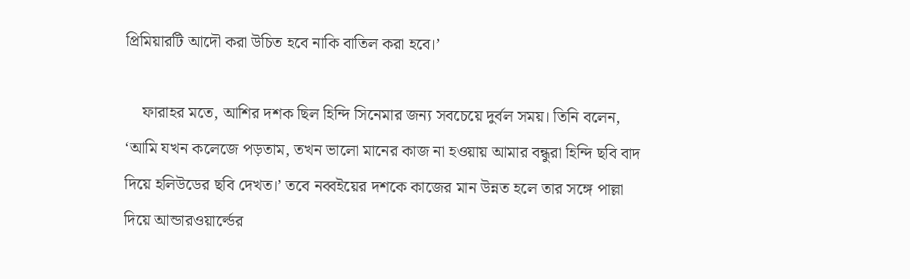প্রিমিয়ারটি আদৌ করা উচিত হবে নাকি বাতিল করা হবে।’

    ফারাহর মতে, আশির দশক ছিল হিন্দি সিনেমার জন্য সবচেয়ে দুর্বল সময়। তিনি বলেন, ‘আমি যখন কলেজে পড়তাম, তখন ভালো মানের কাজ না হওয়ায় আমার বন্ধুরা হিন্দি ছবি বাদ দিয়ে হলিউডের ছবি দেখত।’ তবে নব্বইয়ের দশকে কাজের মান উন্নত হলে তার সঙ্গে পাল্লা দিয়ে আন্ডারওয়ার্ল্ডের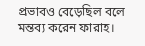প্রভাবও বেড়েছিল বলে মন্তব্য করেন ফারাহ।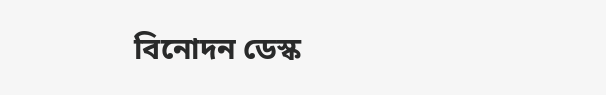বিনোদন ডেস্ক